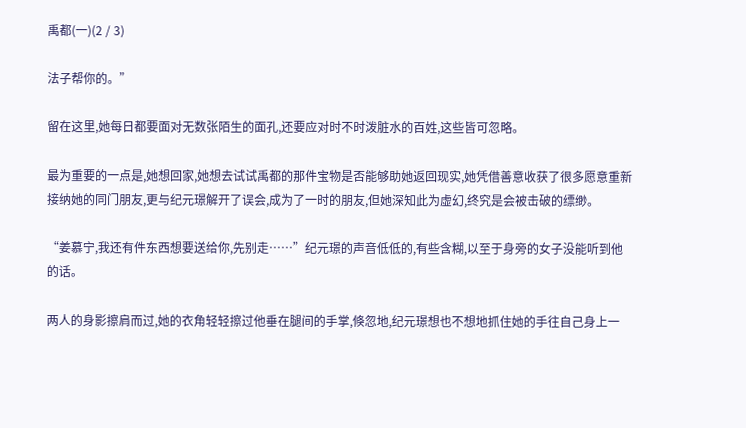禹都(一)(2 / 3)

法子帮你的。”

留在这里,她每日都要面对无数张陌生的面孔,还要应对时不时泼脏水的百姓,这些皆可忽略。

最为重要的一点是,她想回家,她想去试试禹都的那件宝物是否能够助她返回现实,她凭借善意收获了很多愿意重新接纳她的同门朋友,更与纪元璟解开了误会,成为了一时的朋友,但她深知此为虚幻,终究是会被击破的缥缈。

“姜慕宁,我还有件东西想要送给你,先别走……”纪元璟的声音低低的,有些含糊,以至于身旁的女子没能听到他的话。

两人的身影擦肩而过,她的衣角轻轻擦过他垂在腿间的手掌,倏忽地,纪元璟想也不想地抓住她的手往自己身上一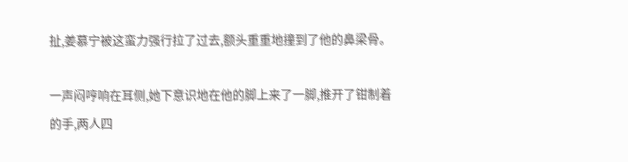扯,姜慕宁被这蛮力强行拉了过去,额头重重地撞到了他的鼻梁骨。

一声闷哼响在耳侧,她下意识地在他的脚上来了一脚,推开了钳制着的手,两人四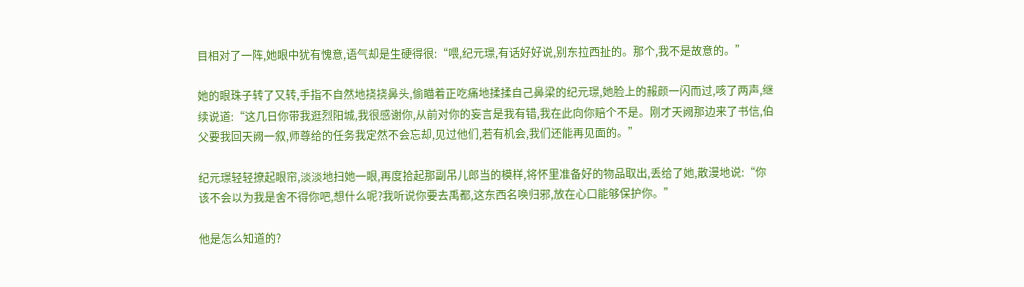目相对了一阵,她眼中犹有愧意,语气却是生硬得很:“喂,纪元璟,有话好好说,别东拉西扯的。那个,我不是故意的。”

她的眼珠子转了又转,手指不自然地挠挠鼻头,偷瞄着正吃痛地揉揉自己鼻梁的纪元璟,她脸上的赧颜一闪而过,咳了两声,继续说道:“这几日你带我逛烈阳城,我很感谢你,从前对你的妄言是我有错,我在此向你赔个不是。刚才天阙那边来了书信,伯父要我回天阙一叙,师尊给的任务我定然不会忘却,见过他们,若有机会,我们还能再见面的。”

纪元璟轻轻撩起眼帘,淡淡地扫她一眼,再度拾起那副吊儿郎当的模样,将怀里准备好的物品取出,丢给了她,散漫地说:“你该不会以为我是舍不得你吧,想什么呢?我听说你要去禹都,这东西名唤归邪,放在心口能够保护你。”

他是怎么知道的?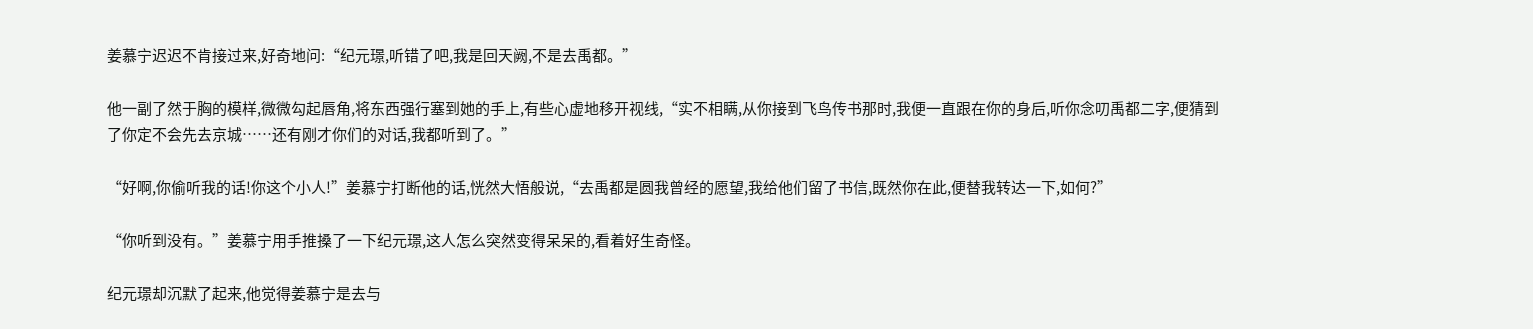姜慕宁迟迟不肯接过来,好奇地问:“纪元璟,听错了吧,我是回天阙,不是去禹都。”

他一副了然于胸的模样,微微勾起唇角,将东西强行塞到她的手上,有些心虚地移开视线,“实不相瞒,从你接到飞鸟传书那时,我便一直跟在你的身后,听你念叨禹都二字,便猜到了你定不会先去京城……还有刚才你们的对话,我都听到了。”

“好啊,你偷听我的话!你这个小人!”姜慕宁打断他的话,恍然大悟般说,“去禹都是圆我曾经的愿望,我给他们留了书信,既然你在此,便替我转达一下,如何?”

“你听到没有。”姜慕宁用手推搡了一下纪元璟,这人怎么突然变得呆呆的,看着好生奇怪。

纪元璟却沉默了起来,他觉得姜慕宁是去与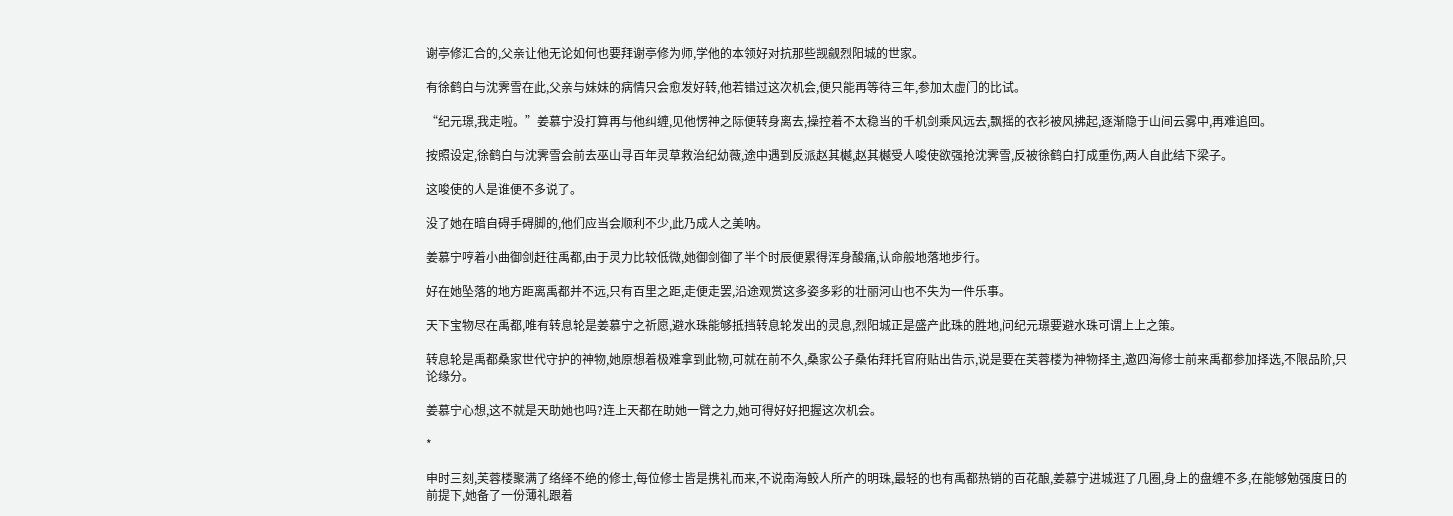谢亭修汇合的,父亲让他无论如何也要拜谢亭修为师,学他的本领好对抗那些觊觎烈阳城的世家。

有徐鹤白与沈霁雪在此,父亲与妹妹的病情只会愈发好转,他若错过这次机会,便只能再等待三年,参加太虚门的比试。

“纪元璟,我走啦。”姜慕宁没打算再与他纠缠,见他愣神之际便转身离去,操控着不太稳当的千机剑乘风远去,飘摇的衣衫被风拂起,逐渐隐于山间云雾中,再难追回。

按照设定,徐鹤白与沈霁雪会前去巫山寻百年灵草救治纪幼薇,途中遇到反派赵其樾,赵其樾受人唆使欲强抢沈霁雪,反被徐鹤白打成重伤,两人自此结下梁子。

这唆使的人是谁便不多说了。

没了她在暗自碍手碍脚的,他们应当会顺利不少,此乃成人之美呐。

姜慕宁哼着小曲御剑赶往禹都,由于灵力比较低微,她御剑御了半个时辰便累得浑身酸痛,认命般地落地步行。

好在她坠落的地方距离禹都并不远,只有百里之距,走便走罢,沿途观赏这多姿多彩的壮丽河山也不失为一件乐事。

天下宝物尽在禹都,唯有转息轮是姜慕宁之祈愿,避水珠能够抵挡转息轮发出的灵息,烈阳城正是盛产此珠的胜地,问纪元璟要避水珠可谓上上之策。

转息轮是禹都桑家世代守护的神物,她原想着极难拿到此物,可就在前不久,桑家公子桑佑拜托官府贴出告示,说是要在芙蓉楼为神物择主,邀四海修士前来禹都参加择选,不限品阶,只论缘分。

姜慕宁心想,这不就是天助她也吗?连上天都在助她一臂之力,她可得好好把握这次机会。

*

申时三刻,芙蓉楼聚满了络绎不绝的修士,每位修士皆是携礼而来,不说南海鲛人所产的明珠,最轻的也有禹都热销的百花酿,姜慕宁进城逛了几圈,身上的盘缠不多,在能够勉强度日的前提下,她备了一份薄礼跟着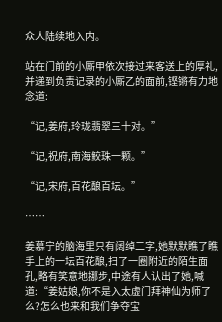众人陆续地入内。

站在门前的小厮甲依次接过来客送上的厚礼,并递到负责记录的小厮乙的面前,铿锵有力地念道:

“记,姜府,玲珑翡翠三十对。”

“记,祝府,南海鲛珠一颗。”

“记,宋府,百花酿百坛。”

……

姜慕宁的脑海里只有阔绰二字,她默默瞧了瞧手上的一坛百花酿,扫了一圈附近的陌生面孔,略有笑意地挪步,中途有人认出了她,喊道:“姜姑娘,你不是入太虚门拜神仙为师了么?怎么也来和我们争夺宝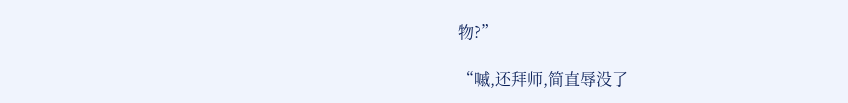物?”

“嘁,还拜师,简直辱没了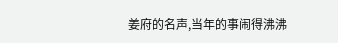姜府的名声,当年的事闹得沸沸